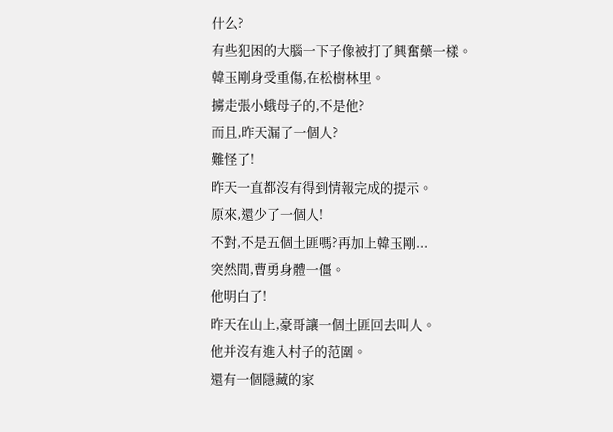什么?
有些犯困的大腦一下子像被打了興奮藥一樣。
韓玉剛身受重傷,在松樹林里。
擄走張小蛾母子的,不是他?
而且,昨天漏了一個人?
難怪了!
昨天一直都沒有得到情報完成的提示。
原來,還少了一個人!
不對,不是五個土匪嗎?再加上韓玉剛...
突然間,曹勇身體一僵。
他明白了!
昨天在山上,豪哥讓一個土匪回去叫人。
他并沒有進入村子的范圍。
還有一個隱藏的家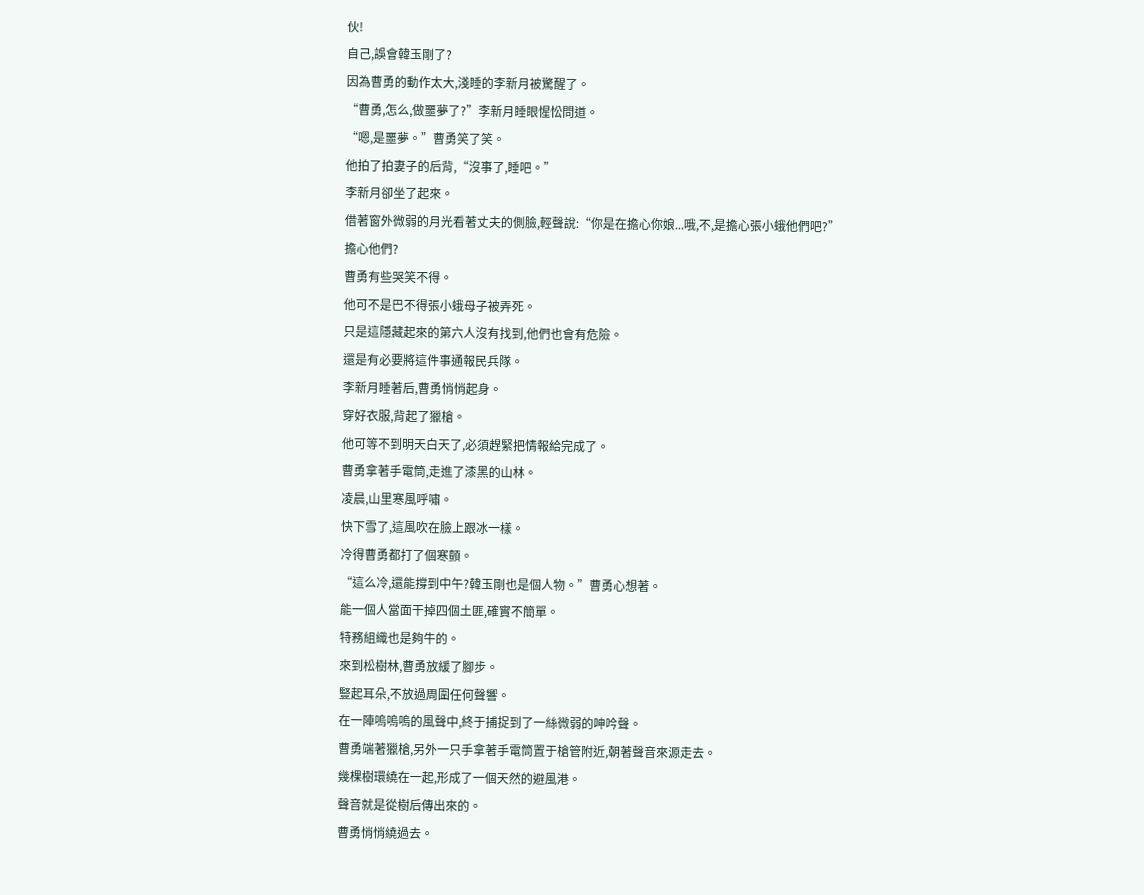伙!
自己,誤會韓玉剛了?
因為曹勇的動作太大,淺睡的李新月被驚醒了。
“曹勇,怎么,做噩夢了?”李新月睡眼惺忪問道。
“嗯,是噩夢。”曹勇笑了笑。
他拍了拍妻子的后背,“沒事了,睡吧。”
李新月卻坐了起來。
借著窗外微弱的月光看著丈夫的側臉,輕聲說:“你是在擔心你娘...哦,不,是擔心張小蛾他們吧?”
擔心他們?
曹勇有些哭笑不得。
他可不是巴不得張小蛾母子被弄死。
只是這隱藏起來的第六人沒有找到,他們也會有危險。
還是有必要將這件事通報民兵隊。
李新月睡著后,曹勇悄悄起身。
穿好衣服,背起了獵槍。
他可等不到明天白天了,必須趕緊把情報給完成了。
曹勇拿著手電筒,走進了漆黑的山林。
凌晨,山里寒風呼嘯。
快下雪了,這風吹在臉上跟冰一樣。
冷得曹勇都打了個寒顫。
“這么冷,還能撐到中午?韓玉剛也是個人物。”曹勇心想著。
能一個人當面干掉四個土匪,確實不簡單。
特務組織也是夠牛的。
來到松樹林,曹勇放緩了腳步。
豎起耳朵,不放過周圍任何聲響。
在一陣嗚嗚嗚的風聲中,終于捕捉到了一絲微弱的呻吟聲。
曹勇端著獵槍,另外一只手拿著手電筒置于槍管附近,朝著聲音來源走去。
幾棵樹環繞在一起,形成了一個天然的避風港。
聲音就是從樹后傳出來的。
曹勇悄悄繞過去。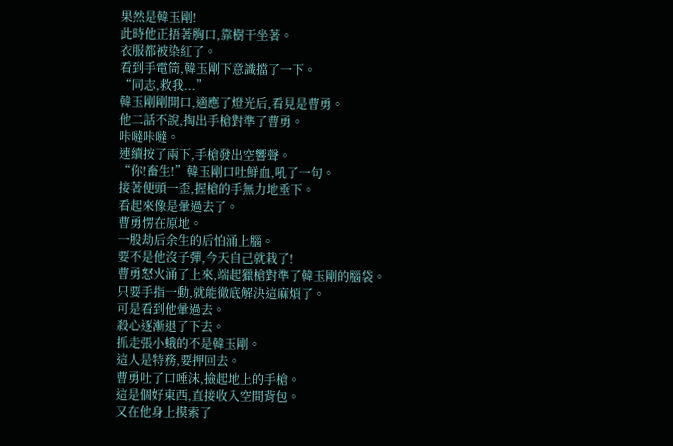果然是韓玉剛!
此時他正捂著胸口,靠樹干坐著。
衣服都被染紅了。
看到手電筒,韓玉剛下意識擋了一下。
“同志,救我...”
韓玉剛剛開口,適應了燈光后,看見是曹勇。
他二話不說,掏出手槍對準了曹勇。
咔噠咔噠。
連續按了兩下,手槍發出空響聲。
“你!畜生!”韓玉剛口吐鮮血,吼了一句。
接著便頭一歪,握槍的手無力地垂下。
看起來像是暈過去了。
曹勇愣在原地。
一股劫后余生的后怕涌上腦。
要不是他沒子彈,今天自己就栽了!
曹勇怒火涌了上來,端起獵槍對準了韓玉剛的腦袋。
只要手指一動,就能徹底解決這麻煩了。
可是看到他暈過去。
殺心逐漸退了下去。
抓走張小蛾的不是韓玉剛。
這人是特務,要押回去。
曹勇吐了口唾沫,撿起地上的手槍。
這是個好東西,直接收入空間背包。
又在他身上摸索了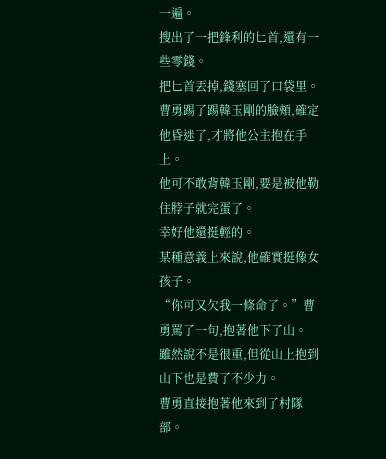一遍。
搜出了一把鋒利的匕首,還有一些零錢。
把匕首丟掉,錢塞回了口袋里。
曹勇踢了踢韓玉剛的臉頰,確定他昏迷了,才將他公主抱在手上。
他可不敢背韓玉剛,要是被他勒住脖子就完蛋了。
幸好他還挺輕的。
某種意義上來說,他確實挺像女孩子。
“你可又欠我一條命了。”曹勇罵了一句,抱著他下了山。
雖然說不是很重,但從山上抱到山下也是費了不少力。
曹勇直接抱著他來到了村隊部。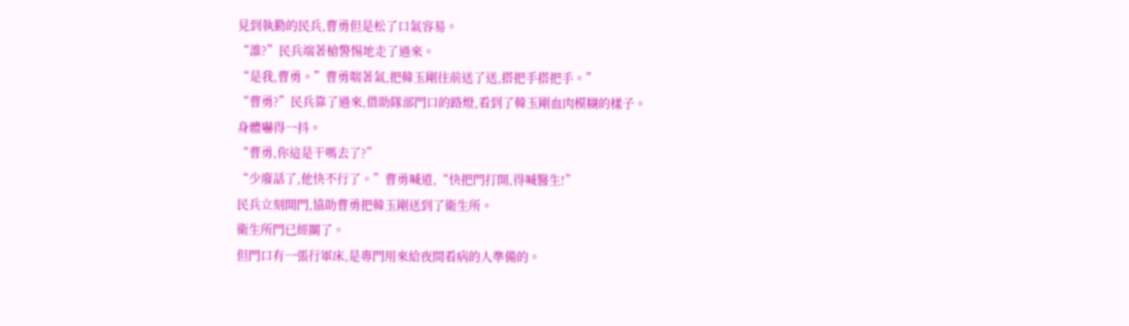見到執勤的民兵,曹勇但是松了口氣容易。
“誰?”民兵端著槍警惕地走了過來。
“是我,曹勇。”曹勇喘著氣,把韓玉剛往前送了送,搭把手搭把手。”
“曹勇?”民兵靠了過來,借助隊部門口的路燈,看到了韓玉剛血肉模糊的樣子。
身體嚇得一抖。
“曹勇,你這是干嗎去了?”
“少廢話了,他快不行了。”曹勇喊道,“快把門打開,得喊醫生!”
民兵立刻開門,協助曹勇把韓玉剛送到了衛生所。
衛生所門已經關了。
但門口有一張行軍床,是專門用來給夜間看病的人準備的。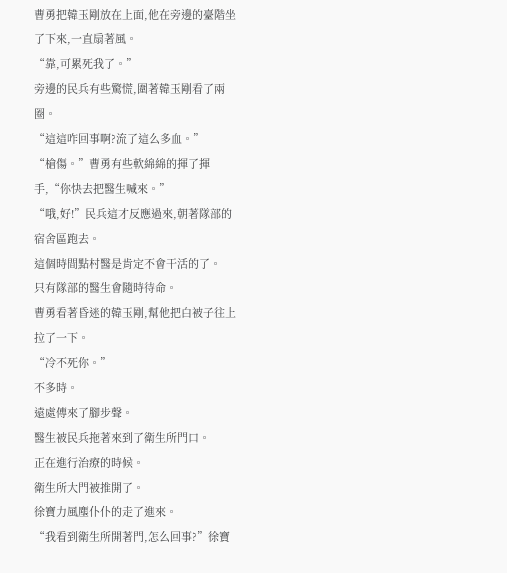曹勇把韓玉剛放在上面,他在旁邊的臺階坐了下來,一直扇著風。
“靠,可累死我了。”
旁邊的民兵有些驚慌,圍著韓玉剛看了兩圈。
“這這咋回事啊?流了這么多血。”
“槍傷。”曹勇有些軟綿綿的揮了揮手,“你快去把醫生喊來。”
“哦,好!”民兵這才反應過來,朝著隊部的宿舍區跑去。
這個時間點村醫是肯定不會干活的了。
只有隊部的醫生會隨時待命。
曹勇看著昏迷的韓玉剛,幫他把白被子往上拉了一下。
“冷不死你。”
不多時。
遠處傳來了腳步聲。
醫生被民兵拖著來到了衛生所門口。
正在進行治療的時候。
衛生所大門被推開了。
徐寶力風塵仆仆的走了進來。
“我看到衛生所開著門,怎么回事?”徐寶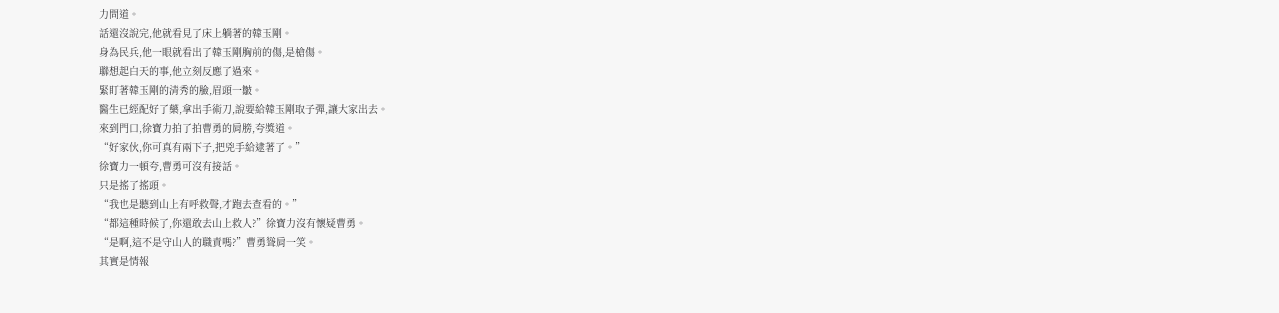力問道。
話還沒說完,他就看見了床上躺著的韓玉剛。
身為民兵,他一眼就看出了韓玉剛胸前的傷,是槍傷。
聯想起白天的事,他立刻反應了過來。
緊盯著韓玉剛的清秀的臉,眉頭一皺。
醫生已經配好了藥,拿出手術刀,說要給韓玉剛取子彈,讓大家出去。
來到門口,徐寶力拍了拍曹勇的肩膀,夸獎道。
“好家伙,你可真有兩下子,把兇手給逮著了。”
徐寶力一頓夸,曹勇可沒有接話。
只是搖了搖頭。
“我也是聽到山上有呼救聲,才跑去查看的。”
“都這種時候了,你還敢去山上救人?”徐寶力沒有懷疑曹勇。
“是啊,這不是守山人的職責嗎?”曹勇聳肩一笑。
其實是情報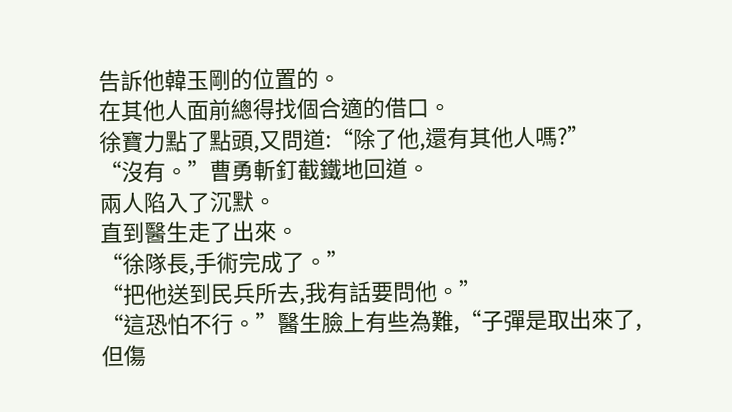告訴他韓玉剛的位置的。
在其他人面前總得找個合適的借口。
徐寶力點了點頭,又問道:“除了他,還有其他人嗎?”
“沒有。”曹勇斬釘截鐵地回道。
兩人陷入了沉默。
直到醫生走了出來。
“徐隊長,手術完成了。”
“把他送到民兵所去,我有話要問他。”
“這恐怕不行。”醫生臉上有些為難,“子彈是取出來了,但傷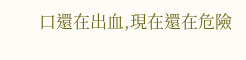口還在出血,現在還在危險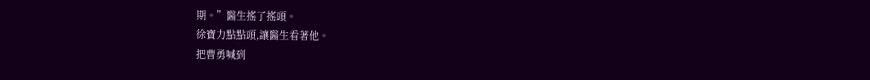期。”醫生搖了搖頭。
徐寶力點點頭,讓醫生看著他。
把曹勇喊到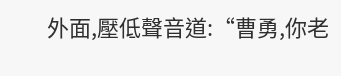外面,壓低聲音道:“曹勇,你老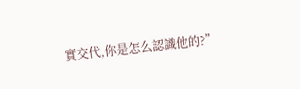實交代,你是怎么認識他的?”